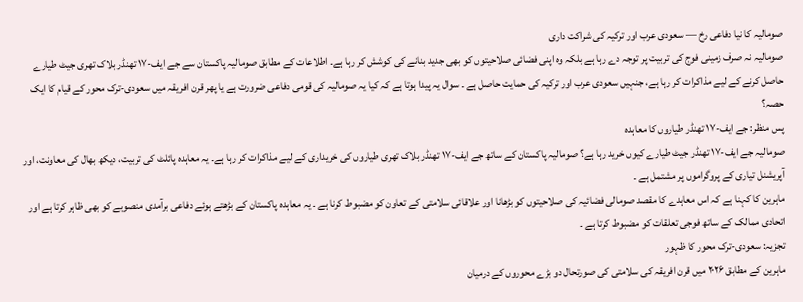صومالیہ کا نیا دفاعی رخ — سعودی عرب اور ترکیہ کی شراکت داری
صومالیہ نہ صرف زمینی فوج کی تربیت پر توجہ دے رہا ہے بلکہ وہ اپنی فضائی صلاحیتوں کو بھی جدید بنانے کی کوشش کر رہا ہے۔ اطلاعات کے مطابق صومالیہ پاکستان سے جے ایف-۱۷ تھنڈر بلاک تھری جیٹ طیارے حاصل کرنے کے لیے مذاکرات کر رہا ہے، جنہیں سعودی عرب اور ترکیہ کی حمایت حاصل ہے ۔ سوال یہ پیدا ہوتا ہے کہ کیا یہ صومالیہ کی قومی دفاعی ضرورت ہے یا پھر قرن افریقہ میں سعودی-ترک محور کے قیام کا ایک حصہ؟
پس منظر: جے ایف-۱۷ تھنڈر طیاروں کا معاہدہ
صومالیہ جے ایف-۱۷ تھنڈر جیٹ طیارے کیوں خرید رہا ہے؟ صومالیہ پاکستان کے ساتھ جے ایف-۱۷ تھنڈر بلاک تھری طیاروں کی خریداری کے لیے مذاکرات کر رہا ہے۔ یہ معاہدہ پائلٹ کی تربیت، دیکھ بھال کی معاونت، اور آپریشنل تیاری کے پروگراموں پر مشتمل ہے ۔
ماہرین کا کہنا ہے کہ اس معاہدے کا مقصد صومالی فضائیہ کی صلاحیتوں کو بڑھانا اور علاقائی سلامتی کے تعاون کو مضبوط کرنا ہے ۔ یہ معاہدہ پاکستان کے بڑھتے ہوئے دفاعی برآمدی منصوبے کو بھی ظاہر کرتا ہے اور اتحادی ممالک کے ساتھ فوجی تعلقات کو مضبوط کرتا ہے ۔
تجزیہ: سعودی-ترک محور کا ظہور
ماہرین کے مطابق ۲۰۲۶ میں قرن افریقہ کی سلامتی کی صورتحال دو بڑے محوروں کے درمیان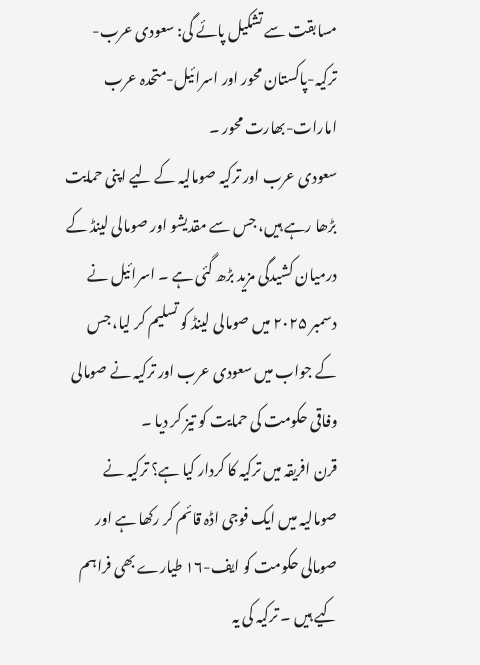مسابقت سے تشکیل پائے گی: سعودی عرب-ترکیہ-پاکستان محور اور اسرائیل-متحدہ عرب امارات-بھارت محور ۔
سعودی عرب اور ترکیہ صومالیہ کے لیے اپنی حمایت بڑھا رہے ہیں، جس سے مقدیشو اور صومالی لینڈ کے درمیان کشیدگی مزید بڑھ گئی ہے ۔ اسرائیل نے دسمبر ۲۰۲۵ میں صومالی لینڈ کو تسلیم کر لیا، جس کے جواب میں سعودی عرب اور ترکیہ نے صومالی وفاقی حکومت کی حمایت کو تیز کر دیا ۔
قرن افریقہ میں ترکیہ کا کردار کیا ہے؟ ترکیہ نے صومالیہ میں ایک فوجی اڈہ قائم کر رکھا ہے اور صومالی حکومت کو ایف-۱۶ طیارے بھی فراہم کیے ہیں ۔ ترکیہ کی یہ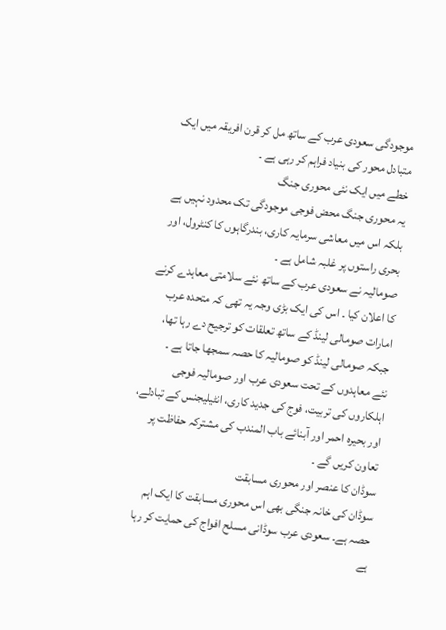موجودگی سعودی عرب کے ساتھ مل کر قرن افریقہ میں ایک متبادل محور کی بنیاد فراہم کر رہی ہے ۔
خطے میں ایک نئی محوری جنگ
یہ محوری جنگ محض فوجی موجودگی تک محدود نہیں ہے بلکہ اس میں معاشی سرمایہ کاری، بندرگاہوں کا کنٹرول، اور بحری راستوں پر غلبہ شامل ہے ۔
صومالیہ نے سعودی عرب کے ساتھ نئے سلامتی معاہدے کرنے کا اعلان کیا ۔ اس کی ایک بڑی وجہ یہ تھی کہ متحدہ عرب امارات صومالی لینڈ کے ساتھ تعلقات کو ترجیح دے رہا تھا، جبکہ صومالی لینڈ کو صومالیہ کا حصہ سمجھا جاتا ہے ۔
نئے معاہدوں کے تحت سعودی عرب اور صومالیہ فوجی اہلکاروں کی تربیت، فوج کی جدید کاری، انٹیلیجنس کے تبادلے، اور بحیرہ احمر اور آبنائے باب المندب کی مشترکہ حفاظت پر تعاون کریں گے ۔
سوڈان کا عنصر اور محوری مسابقت
سوڈان کی خانہ جنگی بھی اس محوری مسابقت کا ایک اہم حصہ ہے۔ سعودی عرب سوڈانی مسلح افواج کی حمایت کر رہا ہے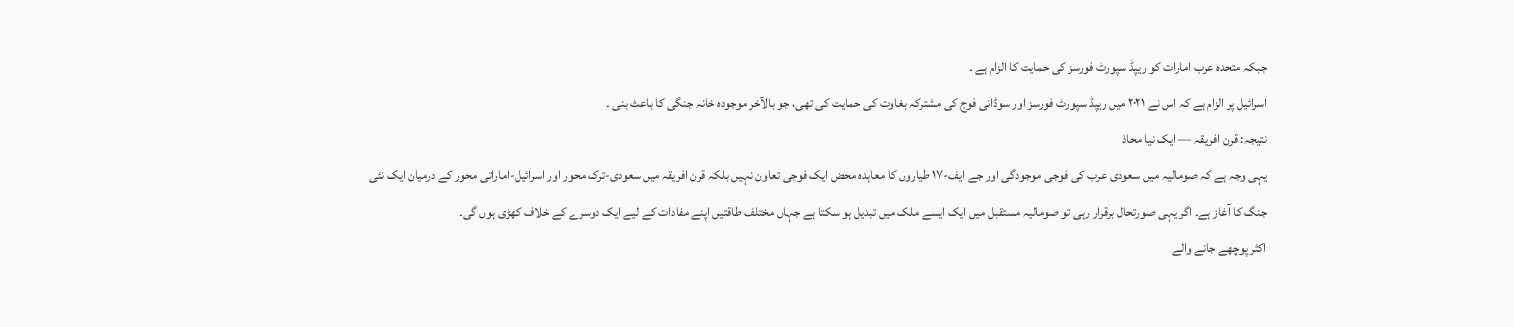جبکہ متحدہ عرب امارات کو ریپڈ سپورٹ فورسز کی حمایت کا الزام ہے ۔
اسرائیل پر الزام ہے کہ اس نے ۲۰۲۱ میں ریپڈ سپورٹ فورسز اور سوڈانی فوج کی مشترکہ بغاوت کی حمایت کی تھی، جو بالآخر موجودہ خانہ جنگی کا باعث بنی ۔
نتیجہ: قرن افریقہ — ایک نیا محاذ
یہی وجہ ہے کہ صومالیہ میں سعودی عرب کی فوجی موجودگی اور جے ایف-۱۷ طیاروں کا معاہدہ محض ایک فوجی تعاون نہیں بلکہ قرن افریقہ میں سعودی-ترک محور اور اسرائیل-اماراتی محور کے درمیان ایک نئی جنگ کا آغاز ہے۔ اگر یہی صورتحال برقرار رہی تو صومالیہ مستقبل میں ایک ایسے ملک میں تبدیل ہو سکتا ہے جہاں مختلف طاقتیں اپنے مفادات کے لیے ایک دوسرے کے خلاف کھڑی ہوں گی۔
اکثر پوچھے جانے والے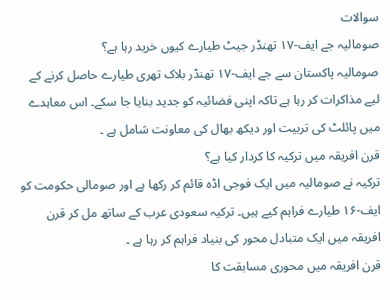سوالات
صومالیہ جے ایف-۱۷ تھنڈر جیٹ طیارے کیوں خرید رہا ہے؟
صومالیہ پاکستان سے جے ایف-۱۷ تھنڈر بلاک تھری طیارے حاصل کرنے کے لیے مذاکرات کر رہا ہے تاکہ اپنی فضائیہ کو جدید بنایا جا سکے۔ اس معاہدے میں پائلٹ کی تربیت اور دیکھ بھال کی معاونت شامل ہے ۔
قرن افریقہ میں ترکیہ کا کردار کیا ہے؟
ترکیہ نے صومالیہ میں ایک فوجی اڈہ قائم کر رکھا ہے اور صومالی حکومت کو ایف-۱۶ طیارے فراہم کیے ہیں۔ ترکیہ سعودی عرب کے ساتھ مل کر قرن افریقہ میں ایک متبادل محور کی بنیاد فراہم کر رہا ہے ۔
قرن افریقہ میں محوری مسابقت کا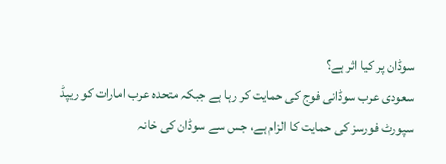سوڈان پر کیا اثر ہے؟
سعودی عرب سوڈانی فوج کی حمایت کر رہا ہے جبکہ متحدہ عرب امارات کو ریپڈ سپورٹ فورسز کی حمایت کا الزام ہے، جس سے سوڈان کی خانہ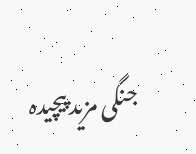جنگی مزید پیچیدہ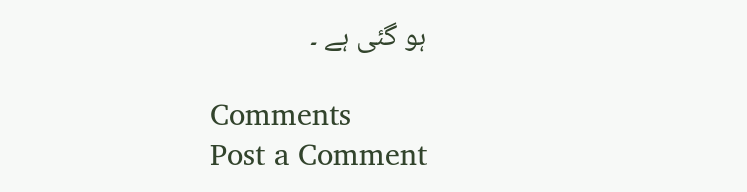ہو گئی ہے ۔

Comments
Post a Comment